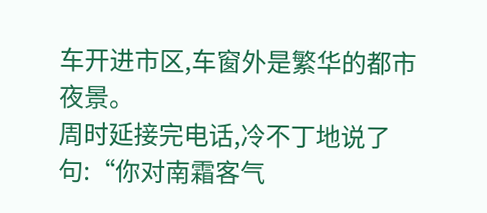车开进市区,车窗外是繁华的都市夜景。
周时延接完电话,冷不丁地说了句:“你对南霜客气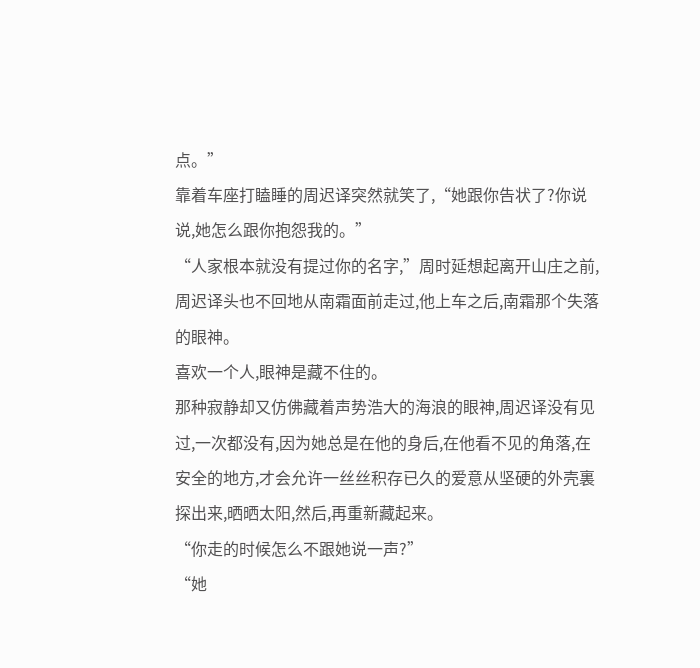点。”
靠着车座打瞌睡的周迟译突然就笑了,“她跟你告状了?你说说,她怎么跟你抱怨我的。”
“人家根本就没有提过你的名字,”周时延想起离开山庄之前,周迟译头也不回地从南霜面前走过,他上车之后,南霜那个失落的眼神。
喜欢一个人,眼神是藏不住的。
那种寂静却又仿佛藏着声势浩大的海浪的眼神,周迟译没有见过,一次都没有,因为她总是在他的身后,在他看不见的角落,在安全的地方,才会允许一丝丝积存已久的爱意从坚硬的外壳裏探出来,晒晒太阳,然后,再重新藏起来。
“你走的时候怎么不跟她说一声?”
“她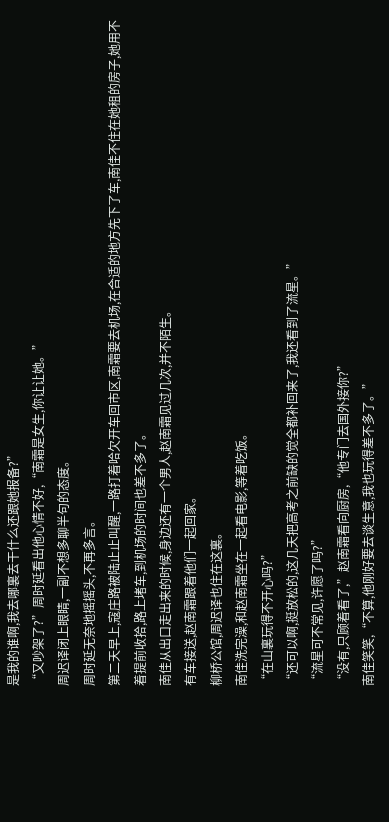是我的谁啊,我去哪裏去干什么还跟她报备?”
“又吵架了?”周时延看出他心情不好,“南霜是女生,你让让她。”
周迟译闭上眼睛,一副不想多聊半句的态度。
周时延无奈地摇摇头,不再多言。
第二天早上,寇庄路被陆止止叫醒,一路打着哈欠开车回市区,南霜要去机场,在合适的地方先下了车,南佳不住在她租的房子,她用不着提前收拾,路上堵车,到机场的时间也差不多了。
南佳从出口走出来的时候,身边还有一个男人,赵南霜见过几次,并不陌生。
有车接送,赵南霜跟着他们一起回家。
柳桥公馆,周迟译也住在这裏。
南佳洗完澡,和赵南霜坐在一起看电影,等着吃饭。
“在山裏玩得不开心吗?”
“还可以啊,挺放松的,这几天把高考之前缺的觉全都补回来了,我还看到了流星。”
“流星可不常见,许愿了吗?”
“没有,只顾着看了,”赵南霜看向厨房,“他专门去国外接你?”
南佳笑笑,“不算,他刚好要去谈生意,我也玩得差不多了。”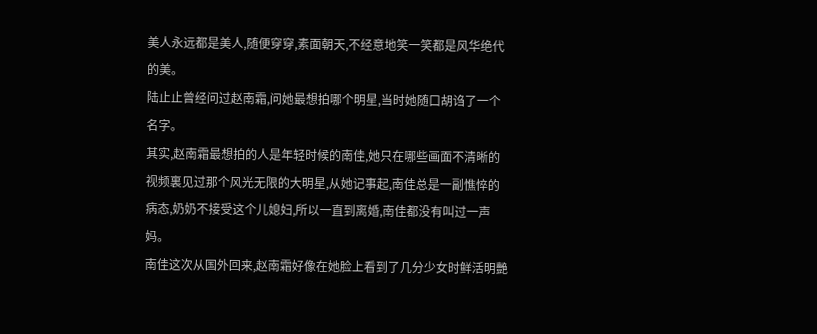美人永远都是美人,随便穿穿,素面朝天,不经意地笑一笑都是风华绝代的美。
陆止止曾经问过赵南霜,问她最想拍哪个明星,当时她随口胡诌了一个名字。
其实,赵南霜最想拍的人是年轻时候的南佳,她只在哪些画面不清晰的视频裏见过那个风光无限的大明星,从她记事起,南佳总是一副憔悴的病态,奶奶不接受这个儿媳妇,所以一直到离婚,南佳都没有叫过一声妈。
南佳这次从国外回来,赵南霜好像在她脸上看到了几分少女时鲜活明艷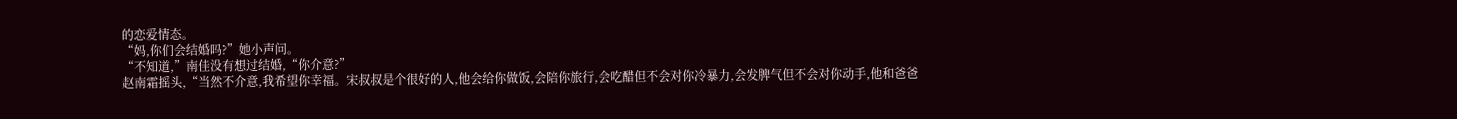的恋爱情态。
“妈,你们会结婚吗?”她小声问。
“不知道,”南佳没有想过结婚,“你介意?”
赵南霜摇头,“当然不介意,我希望你幸福。宋叔叔是个很好的人,他会给你做饭,会陪你旅行,会吃醋但不会对你冷暴力,会发脾气但不会对你动手,他和爸爸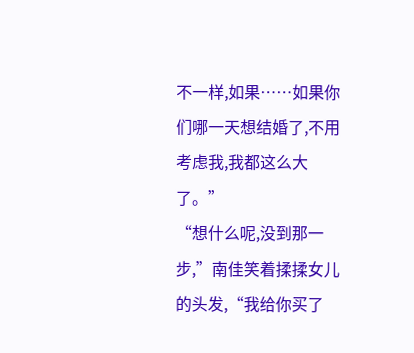不一样,如果……如果你们哪一天想结婚了,不用考虑我,我都这么大了。”
“想什么呢,没到那一步,”南佳笑着揉揉女儿的头发,“我给你买了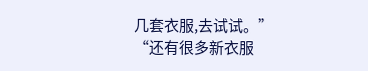几套衣服,去试试。”
“还有很多新衣服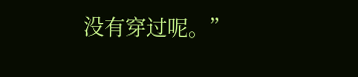没有穿过呢。”